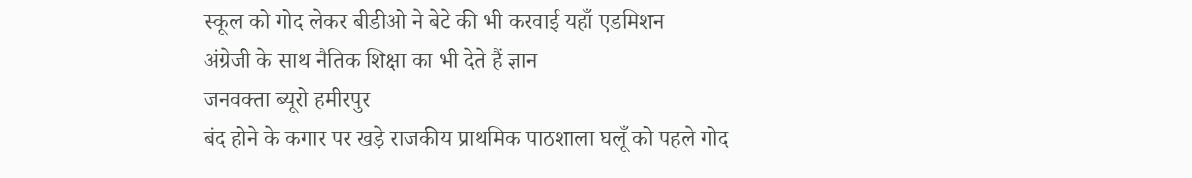स्कूल को गोद लेकर बीडीओ ने बेटे की भी करवाई यहाँ एडमिशन
अंग्रेजी के साथ नैतिक शिक्षा का भी देते हैं ज्ञान
जनवक्ता ब्यूरो हमीरपुर
बंद होने के कगार पर खड़े राजकीय प्राथमिक पाठशाला घलूँ को पहले गोद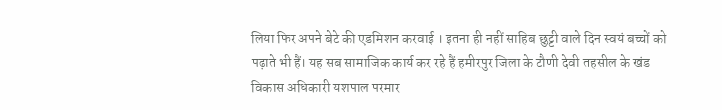लिया फिर अपने बेटे की एडमिशन करवाई । इतना ही नहीं साहिब छुट्टी वाले दिन स्वयं बच्चों को पढ़ाते भी हैं। यह सब सामाजिक कार्य कर रहे हैं हमीरपुर जिला के टौणी देवी तहसील के खंड विकास अधिकारी यशपाल परमार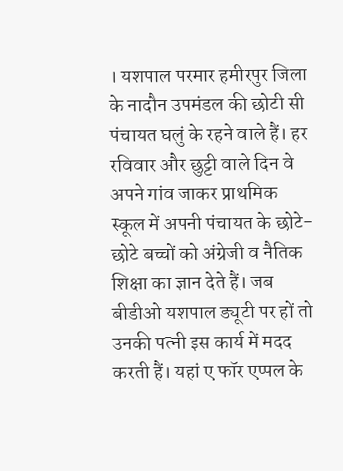। यशपाल परमार हमीरपुर जिला के नादौन उपमंडल की छोटी सी पंचायत घलुं के रहने वाले हैं। हर रविवार और छुट्टी वाले दिन वे अपने गांव जाकर प्राथमिक स्कूल में अपनी पंचायत के छोटे-छोटे बच्चों को अंग्रेजी व नैतिक शिक्षा का ज्ञान देते हैं। जब बीडीओ यशपाल ड्यूटी पर हों तो उनकी पत्नी इस कार्य में मदद करती हैं। यहां ए फॉर एप्पल के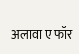अलावा ए फॉर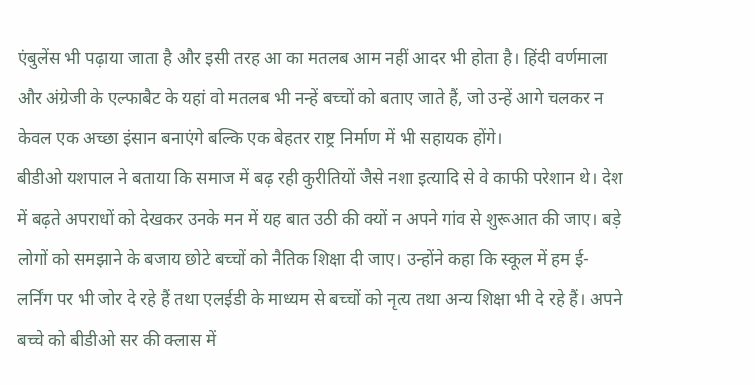एंबुलेंस भी पढ़ाया जाता है और इसी तरह आ का मतलब आम नहीं आदर भी होता है। हिंदी वर्णमाला और अंग्रेजी के एल्फाबैट के यहां वो मतलब भी नन्हें बच्चों को बताए जाते हैं, जो उन्हें आगे चलकर न केवल एक अच्छा इंसान बनाएंगे बल्कि एक बेहतर राष्ट्र निर्माण में भी सहायक होंगे।
बीडीओ यशपाल ने बताया कि समाज में बढ़ रही कुरीतियों जैसे नशा इत्यादि से वे काफी परेशान थे। देश में बढ़ते अपराधों को देखकर उनके मन में यह बात उठी की क्यों न अपने गांव से शुरूआत की जाए। बड़े लोगों को समझाने के बजाय छोटे बच्चों को नैतिक शिक्षा दी जाए। उन्होंने कहा कि स्कूल में हम ई-लर्निंग पर भी जोर दे रहे हैं तथा एलईडी के माध्यम से बच्चों को नृत्य तथा अन्य शिक्षा भी दे रहे हैं। अपने बच्चे को बीडीओ सर की क्लास में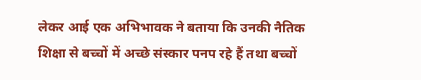लेकर आई एक अभिभावक ने बताया कि उनकी नैतिक शिक्षा से बच्चों में अच्छे संस्कार पनप रहे हैं तथा बच्चों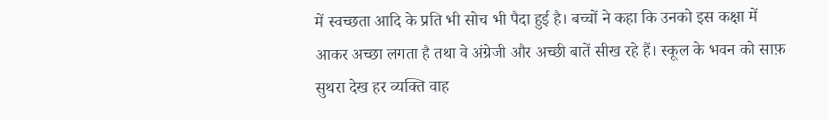में स्वच्छता आदि के प्रति भी सोच भी पैदा हुई है। बच्चों ने कहा कि उनको इस कक्षा में आकर अच्छा लगता है तथा वे अंग्रेजी और अच्छी बातें सीख रहे हैं। स्कूल के भवन को साफ़ सुथरा देख हर व्यक्ति वाह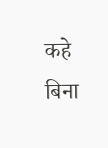कहे बिना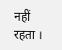नहीं रहता ।